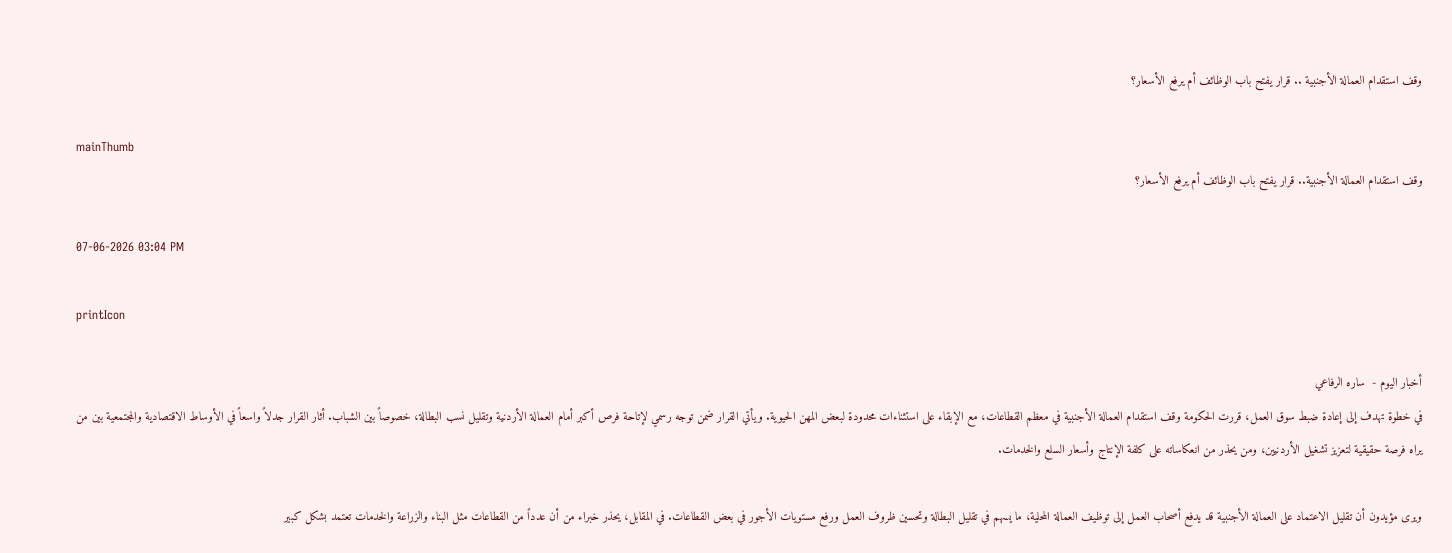وقف استقدام العمالة الأجنبية .. قرار يفتح باب الوظائف أم يرفع الأسعار؟

mainThumb
وقف استقدام العمالة الأجنبية.. قرار يفتح باب الوظائف أم يرفع الأسعار؟

07-06-2026 03:04 PM

printIcon

أخبار اليوم -  ساره الرفاعي
في خطوة تهدف إلى إعادة ضبط سوق العمل، قررت الحكومة وقف استقدام العمالة الأجنبية في معظم القطاعات، مع الإبقاء على استثناءات محدودة لبعض المهن الحيوية. ويأتي القرار ضمن توجه رسمي لإتاحة فرص أكبر أمام العمالة الأردنية وتقليل نسب البطالة، خصوصاً بين الشباب. أثار القرار جدلاً واسعاً في الأوساط الاقتصادية والمجتمعية بين من يراه فرصة حقيقية لتعزيز تشغيل الأردنيين، ومن يحذر من انعكاساته على كلفة الإنتاج وأسعار السلع والخدمات.

ويرى مؤيدون أن تقليل الاعتماد على العمالة الأجنبية قد يدفع أصحاب العمل إلى توظيف العمالة المحلية، ما يسهم في تقليل البطالة وتحسين ظروف العمل ورفع مستويات الأجور في بعض القطاعات. في المقابل، يحذر خبراء من أن عدداً من القطاعات مثل البناء والزراعة والخدمات تعتمد بشكل كبير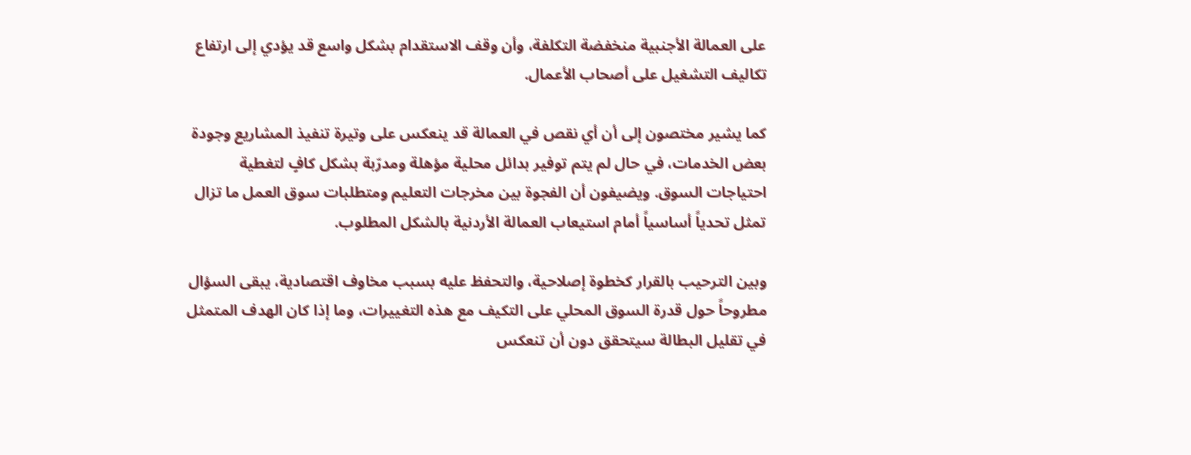على العمالة الأجنبية منخفضة التكلفة، وأن وقف الاستقدام بشكل واسع قد يؤدي إلى ارتفاع تكاليف التشغيل على أصحاب الأعمال.

كما يشير مختصون إلى أن أي نقص في العمالة قد ينعكس على وتيرة تنفيذ المشاريع وجودة بعض الخدمات، في حال لم يتم توفير بدائل محلية مؤهلة ومدرّبة بشكل كافٍ لتغطية احتياجات السوق. ويضيفون أن الفجوة بين مخرجات التعليم ومتطلبات سوق العمل ما تزال تمثل تحدياً أساسياً أمام استيعاب العمالة الأردنية بالشكل المطلوب.

وبين الترحيب بالقرار كخطوة إصلاحية، والتحفظ عليه بسبب مخاوف اقتصادية، يبقى السؤال مطروحاً حول قدرة السوق المحلي على التكيف مع هذه التغييرات، وما إذا كان الهدف المتمثل في تقليل البطالة سيتحقق دون أن تنعكس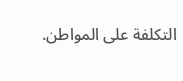التكلفة على المواطن.